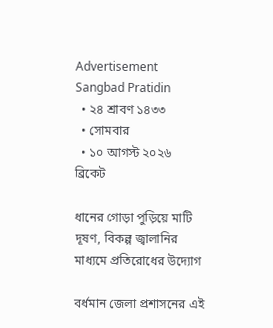Advertisement
Sangbad Pratidin
  • ২৪ শ্রাবণ ১৪৩৩
  • সোমবার
  • ১০ আগস্ট ২০২৬
ব্রিকেট

ধানের গোড়া পুড়িয়ে মাটি দূষণ, বিকল্প জ্বালানির মাধ্যমে প্রতিরোধের উদ্যোগ

বর্ধমান জেলা প্রশাসনের এই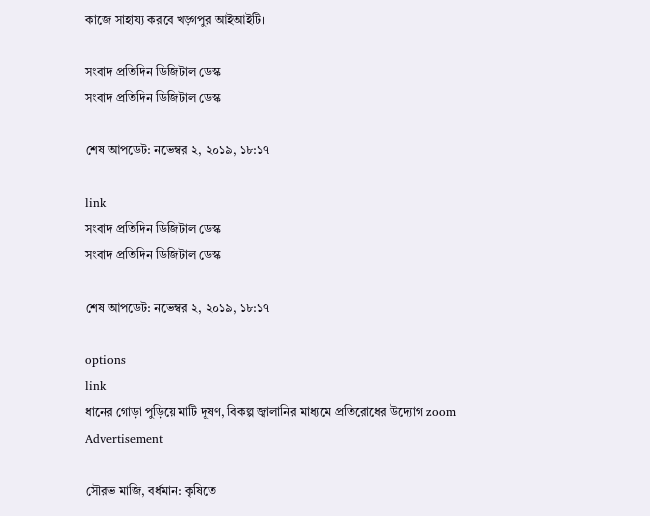কাজে সাহায্য করবে খড়্গপুর আইআইটি।

সংবাদ প্রতিদিন ডিজিটাল ডেস্ক
সংবাদ প্রতিদিন ডিজিটাল ডেস্ক

শেষ আপডেট: নভেম্বর ২, ২০১৯, ১৮:১৭

link
সংবাদ প্রতিদিন ডিজিটাল ডেস্ক
সংবাদ প্রতিদিন ডিজিটাল ডেস্ক

শেষ আপডেট: নভেম্বর ২, ২০১৯, ১৮:১৭

options
link
ধানের গোড়া পুড়িয়ে মাটি দূষণ, বিকল্প জ্বালানির মাধ্যমে প্রতিরোধের উদ্যোগ zoom
Advertisement

সৌরভ মাজি, বর্ধমান: কৃষিতে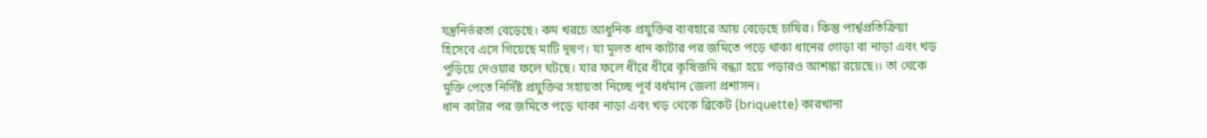যন্ত্রনির্ভরতা বেড়েছে। কম খরচে আধুনিক প্রযুক্তির ব্যবহারে আয় বেড়েছে চাষির। কিন্তু পার্শ্বপ্রতিক্রিয়া হিসেবে এসে গিয়েছে মাটি দূষণ। যা মূলত ধান কাটার পর জমিতে পড়ে থাকা ধানের গোড়া বা নাড়া এবং খড় পুড়িয়ে দেওয়ার ফলে ঘটছে। যার ফলে ধীরে ধীরে কৃষিজমি বন্ধ্যা হয়ে পড়ারও আশঙ্কা রয়েছে।। তা থেকে মুক্তি পেতে নির্দিষ্ট প্রযুক্তির সহায়তা নিচ্ছে পূর্ব বর্ধমান জেলা প্রশাসন।
ধান কাটার পর জমিতে পড়ে থাকা নাড়া এবং খড় থেকে ব্রিকেট (briquette) কারখানা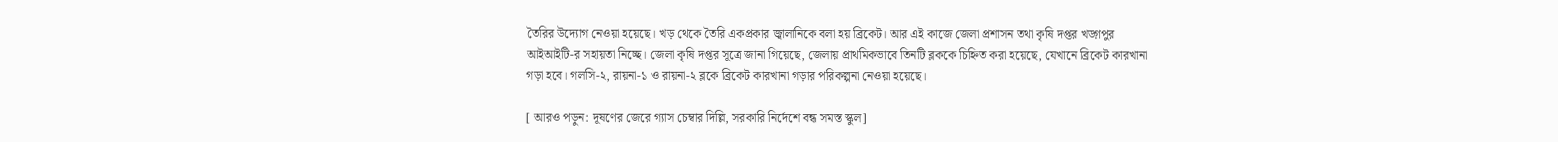তৈরির উদ্যোগ নেওয়া হয়েছে। খড় থেকে তৈরি একপ্রকার জ্বালানিকে বলা হয় ব্রিকেট। আর এই কাজে জেলা প্রশাসন তথা কৃষি দপ্তর খড়্গপুর আইআইটি-র সহায়তা নিচ্ছে। জেলা কৃষি দপ্তর সূত্রে জানা গিয়েছে, জেলায় প্রাথমিকভাবে তিনটি ব্লককে চিহ্নিত করা হয়েছে, যেখানে ব্রিকেট কারখানা গড়া হবে। গলসি-২, রায়না-১ ও রায়না-২ ব্লকে ব্রিকেট কারখানা গড়ার পরিকল্পনা নেওয়া হয়েছে।

[ আরও পড়ুন: দূষণের জেরে গ্যাস চেম্বার দিল্লি, সরকারি নির্দেশে বন্ধ সমস্ত স্কুল]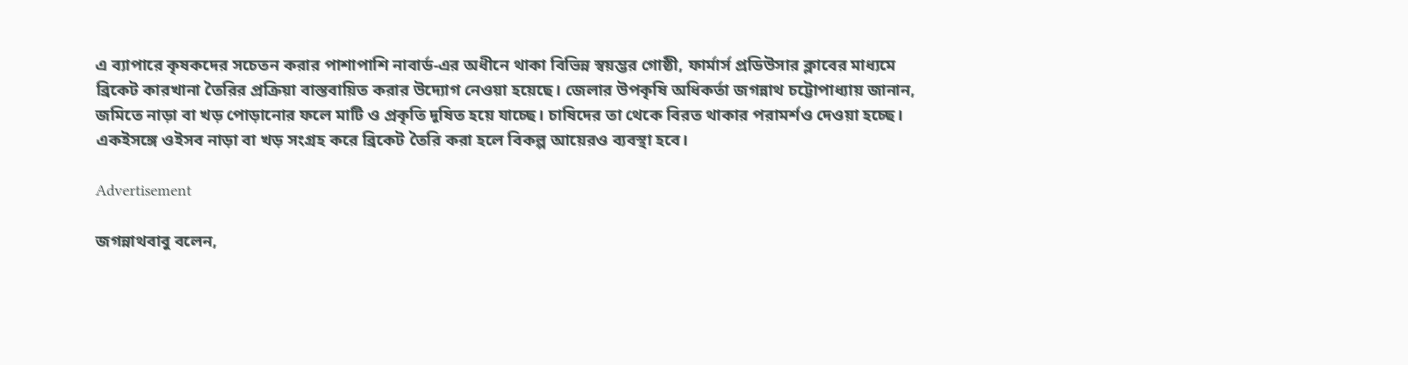এ ব্যাপারে কৃষকদের সচেতন করার পাশাপাশি নাবার্ড-এর অধীনে থাকা বিভিন্ন স্বয়ম্ভর গোষ্ঠী, ফার্মার্স প্রডিউসার ক্লাবের মাধ্যমে ব্রিকেট কারখানা তৈরির প্রক্রিয়া বাস্তবায়িত করার উদ্যোগ নেওয়া হয়েছে। জেলার উপকৃষি অধিকর্তা জগন্নাথ চট্টোপাধ্যায় জানান, জমিতে নাড়া বা খড় পোড়ানোর ফলে মাটি ও প্রকৃতি দূষিত হয়ে যাচ্ছে। চাষিদের তা থেকে বিরত থাকার পরামর্শও দেওয়া হচ্ছে। একইসঙ্গে ওইসব নাড়া বা খড় সংগ্রহ করে ব্রিকেট তৈরি করা হলে বিকল্প আয়েরও ব্যবস্থা হবে।

Advertisement

জগন্নাথবাবু বলেন,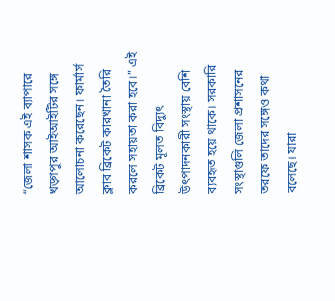“জেলা শাসক এই ব্যাপারে খড়্গপুর আইআইটির সঙ্গে আলোচনা করেছেন। ফার্মার্স ক্লাব ব্রিকেট কারখানা তৈরি করলে সহায়তা করা হবে।” এই ব্রিকেট মূলত বিদ্যুৎ উৎপাদনকারী সংস্থায় বেশি ব্যবহৃত হয়ে থাকে। সরকারি সংস্থাগুলি জেলা প্রশাসনের তরফে তাদের সঙ্গেও কথা বলেছে। যারা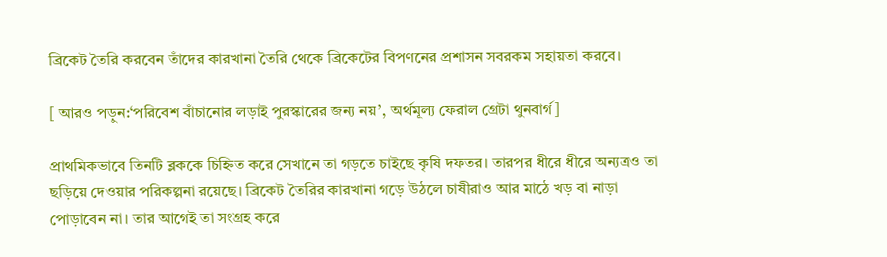ব্রিকেট তৈরি করবেন তাঁদের কারখানা তৈরি থেকে ব্রিকেটের বিপণনের প্রশাসন সবরকম সহায়তা করবে।

[ আরও পড়ুন:‘পরিবেশ বাঁচানোর লড়াই পুরস্কারের জন্য নয়’, অর্থমূল্য ফেরাল গ্রেটা থুনবার্গ]

প্রাথমিকভাবে তিনটি ব্লককে চিহ্নিত করে সেখানে তা গড়তে চাইছে কৃষি দফতর। তারপর ধীরে ধীরে অন্যত্রও তা ছড়িয়ে দেওয়ার পরিকল্পনা রয়েছে। ব্রিকেট তৈরির কারখানা গড়ে উঠলে চাষীরাও আর মাঠে খড় বা নাড়া পোড়াবেন না। তার আগেই তা সংগ্রহ করে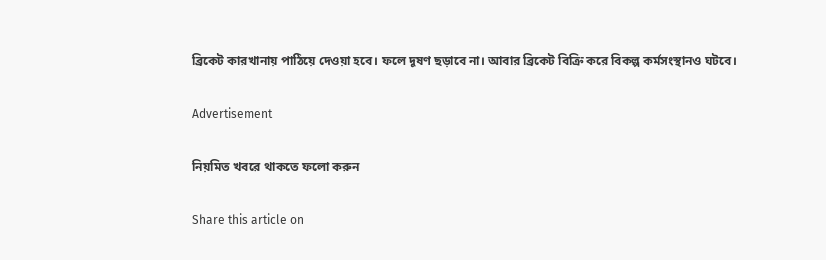ব্রিকেট কারখানায় পাঠিয়ে দেওয়া হবে। ফলে দূষণ ছড়াবে না। আবার ব্রিকেট বিক্রি করে বিকল্প কর্মসংস্থানও ঘটবে।

Advertisement

নিয়মিত খবরে থাকতে ফলো করুন

Share this article on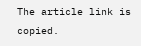The article link is copied.